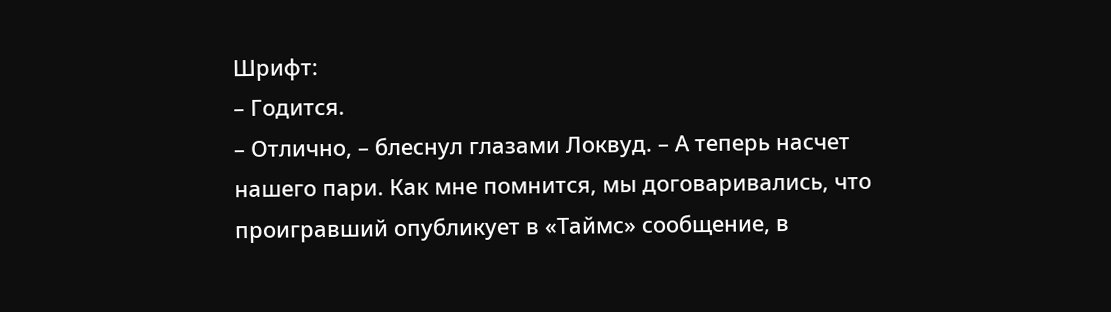Шрифт:
– Годится.
– Отлично, – блеснул глазами Локвуд. – А теперь насчет нашего пари. Как мне помнится, мы договаривались, что проигравший опубликует в «Таймс» сообщение, в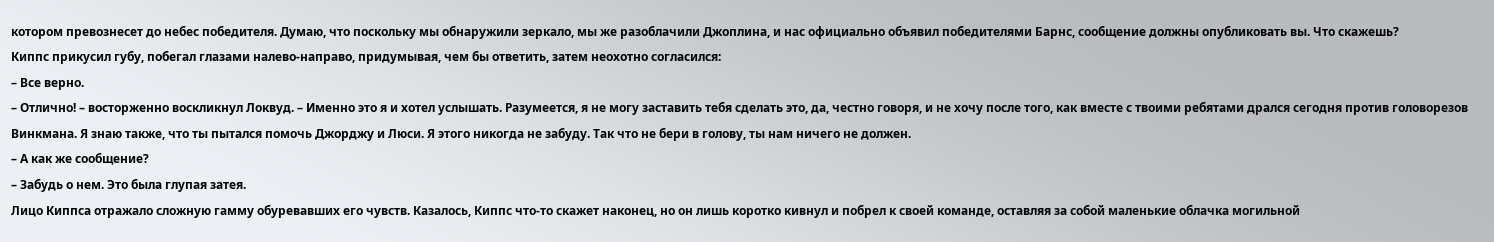котором превознесет до небес победителя. Думаю, что поскольку мы обнаружили зеркало, мы же разоблачили Джоплина, и нас официально объявил победителями Барнс, сообщение должны опубликовать вы. Что скажешь?
Киппс прикусил губу, побегал глазами налево-направо, придумывая, чем бы ответить, затем неохотно согласился:
– Все верно.
– Отлично! – восторженно воскликнул Локвуд. – Именно это я и хотел услышать. Разумеется, я не могу заставить тебя сделать это, да, честно говоря, и не хочу после того, как вместе с твоими ребятами дрался сегодня против головорезов Винкмана. Я знаю также, что ты пытался помочь Джорджу и Люси. Я этого никогда не забуду. Так что не бери в голову, ты нам ничего не должен.
– А как же сообщение?
– Забудь о нем. Это была глупая затея.
Лицо Киппса отражало сложную гамму обуревавших его чувств. Казалось, Киппс что-то скажет наконец, но он лишь коротко кивнул и побрел к своей команде, оставляя за собой маленькие облачка могильной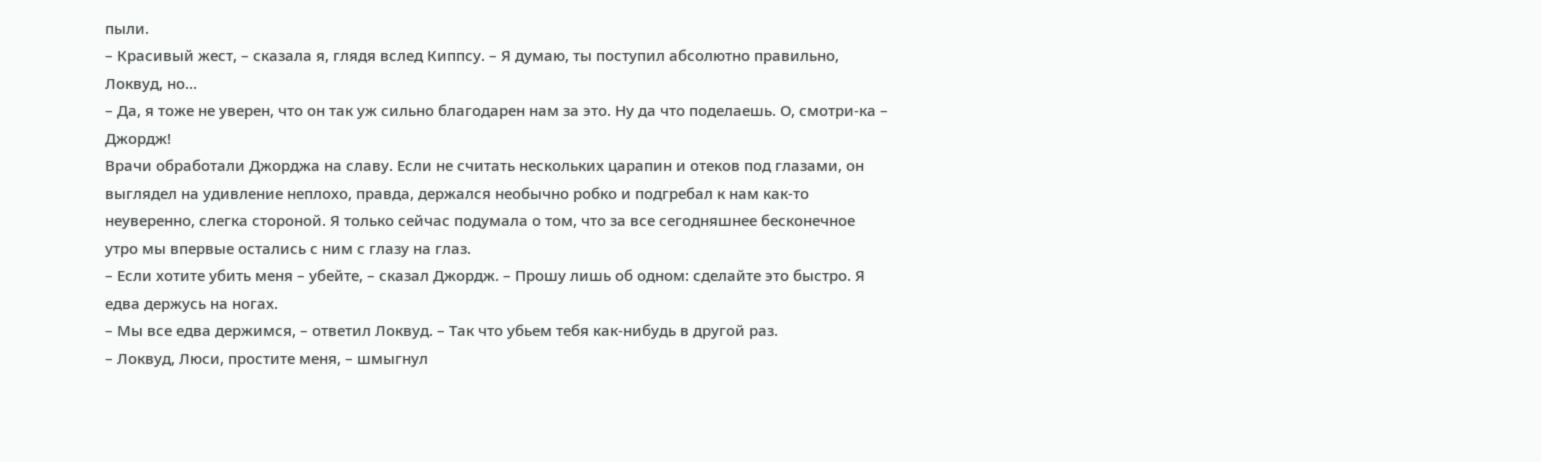пыли.
– Красивый жест, – сказала я, глядя вслед Киппсу. – Я думаю, ты поступил абсолютно правильно, Локвуд, но…
– Да, я тоже не уверен, что он так уж сильно благодарен нам за это. Ну да что поделаешь. О, смотри-ка – Джордж!
Врачи обработали Джорджа на славу. Если не считать нескольких царапин и отеков под глазами, он выглядел на удивление неплохо, правда, держался необычно робко и подгребал к нам как-то неуверенно, слегка стороной. Я только сейчас подумала о том, что за все сегодняшнее бесконечное утро мы впервые остались с ним с глазу на глаз.
– Если хотите убить меня – убейте, – сказал Джордж. – Прошу лишь об одном: сделайте это быстро. Я едва держусь на ногах.
– Мы все едва держимся, – ответил Локвуд. – Так что убьем тебя как-нибудь в другой раз.
– Локвуд, Люси, простите меня, – шмыгнул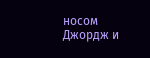носом Джордж и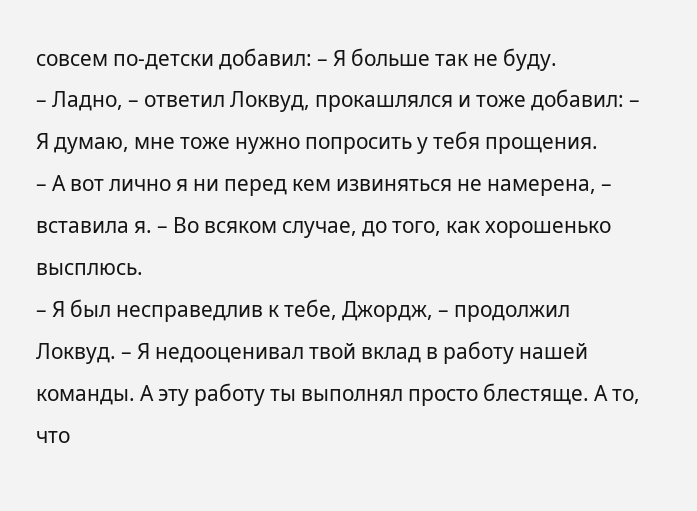совсем по-детски добавил: – Я больше так не буду.
– Ладно, – ответил Локвуд, прокашлялся и тоже добавил: – Я думаю, мне тоже нужно попросить у тебя прощения.
– А вот лично я ни перед кем извиняться не намерена, – вставила я. – Во всяком случае, до того, как хорошенько высплюсь.
– Я был несправедлив к тебе, Джордж, – продолжил Локвуд. – Я недооценивал твой вклад в работу нашей команды. А эту работу ты выполнял просто блестяще. А то, что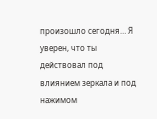произошло сегодня… Я уверен, что ты действовал под влиянием зеркала и под нажимом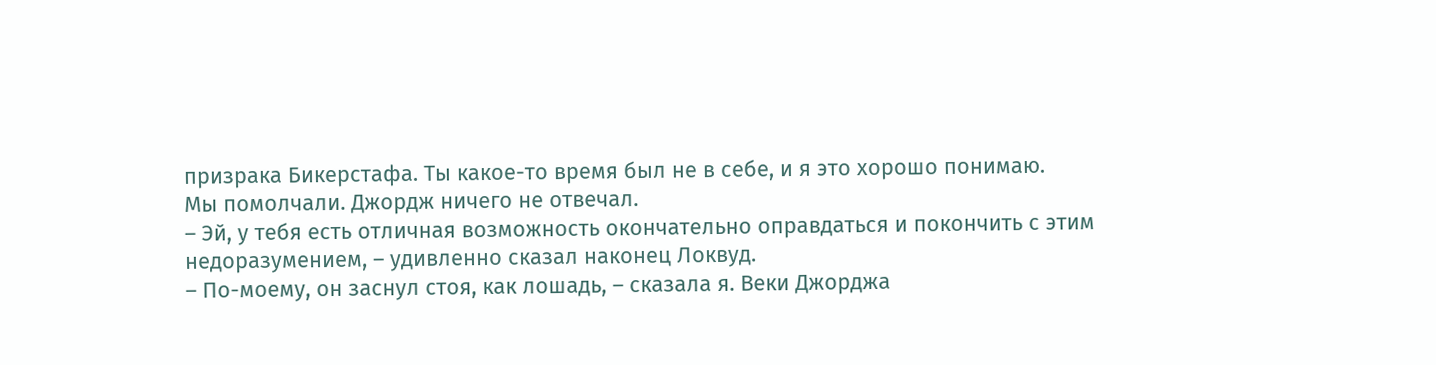призрака Бикерстафа. Ты какое-то время был не в себе, и я это хорошо понимаю.
Мы помолчали. Джордж ничего не отвечал.
– Эй, у тебя есть отличная возможность окончательно оправдаться и покончить с этим недоразумением, – удивленно сказал наконец Локвуд.
– По-моему, он заснул стоя, как лошадь, – сказала я. Веки Джорджа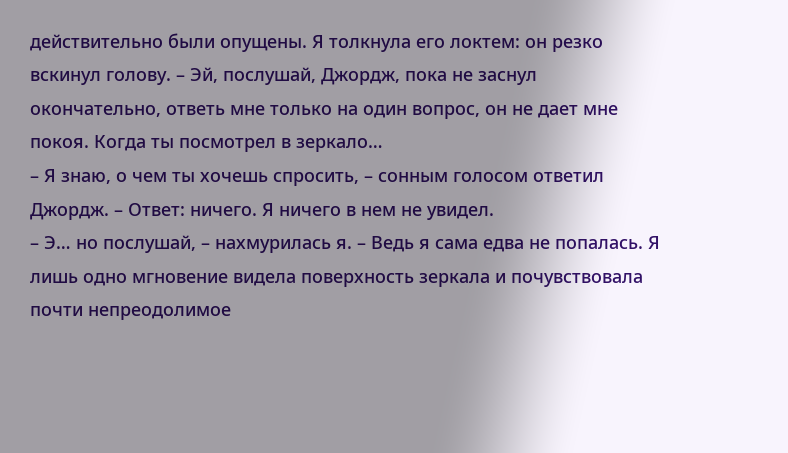действительно были опущены. Я толкнула его локтем: он резко вскинул голову. – Эй, послушай, Джордж, пока не заснул окончательно, ответь мне только на один вопрос, он не дает мне покоя. Когда ты посмотрел в зеркало…
– Я знаю, о чем ты хочешь спросить, – сонным голосом ответил Джордж. – Ответ: ничего. Я ничего в нем не увидел.
– Э… но послушай, – нахмурилась я. – Ведь я сама едва не попалась. Я лишь одно мгновение видела поверхность зеркала и почувствовала почти непреодолимое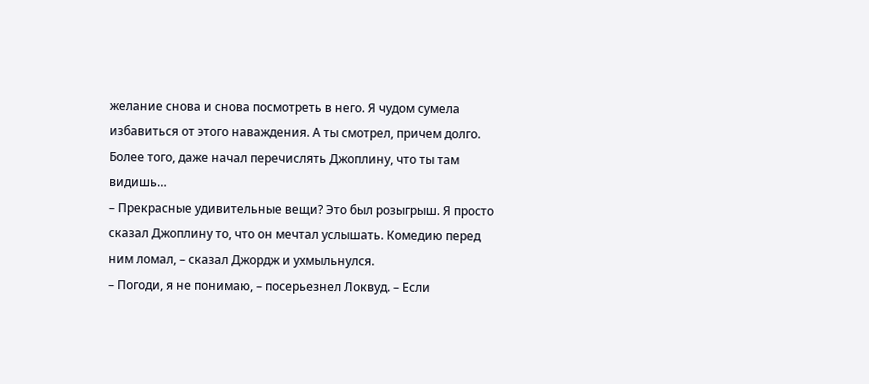желание снова и снова посмотреть в него. Я чудом сумела избавиться от этого наваждения. А ты смотрел, причем долго. Более того, даже начал перечислять Джоплину, что ты там видишь…
– Прекрасные удивительные вещи? Это был розыгрыш. Я просто сказал Джоплину то, что он мечтал услышать. Комедию перед ним ломал, – сказал Джордж и ухмыльнулся.
– Погоди, я не понимаю, – посерьезнел Локвуд. – Если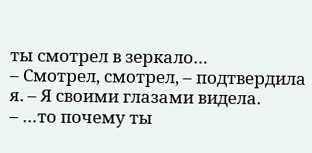ты смотрел в зеркало…
– Смотрел, смотрел, – подтвердила я. – Я своими глазами видела.
– …то почему ты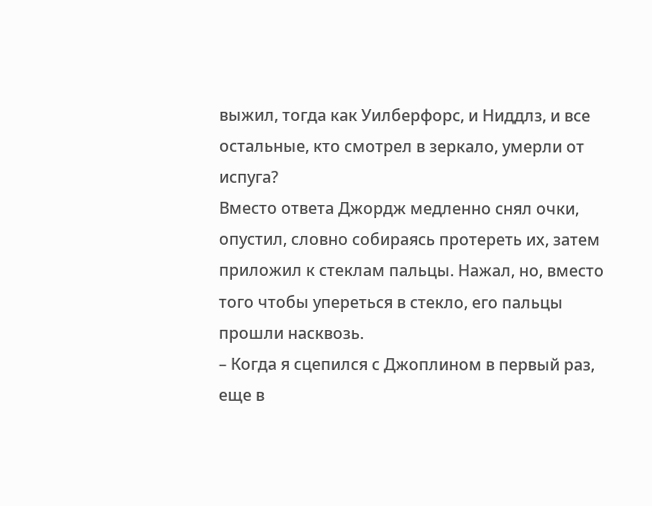выжил, тогда как Уилберфорс, и Ниддлз, и все остальные, кто смотрел в зеркало, умерли от испуга?
Вместо ответа Джордж медленно снял очки, опустил, словно собираясь протереть их, затем приложил к стеклам пальцы. Нажал, но, вместо того чтобы упереться в стекло, его пальцы прошли насквозь.
– Когда я сцепился с Джоплином в первый раз, еще в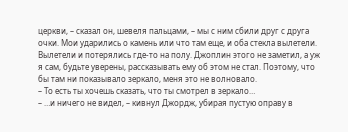церкви, – сказал он, шевеля пальцами, – мы с ним сбили друг с друга очки. Мои ударились о камень или что там еще, и оба стекла вылетели. Вылетели и потерялись где-то на полу. Джоплин этого не заметил, а уж я сам, будьте уверены, рассказывать ему об этом не стал. Поэтому, что бы там ни показывало зеркало, меня это не волновало.
– То есть ты хочешь сказать, что ты смотрел в зеркало…
– …и ничего не видел, – кивнул Джордж, убирая пустую оправу в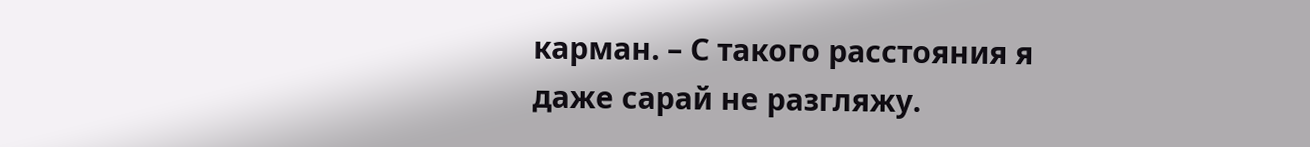карман. – С такого расстояния я даже сарай не разгляжу.